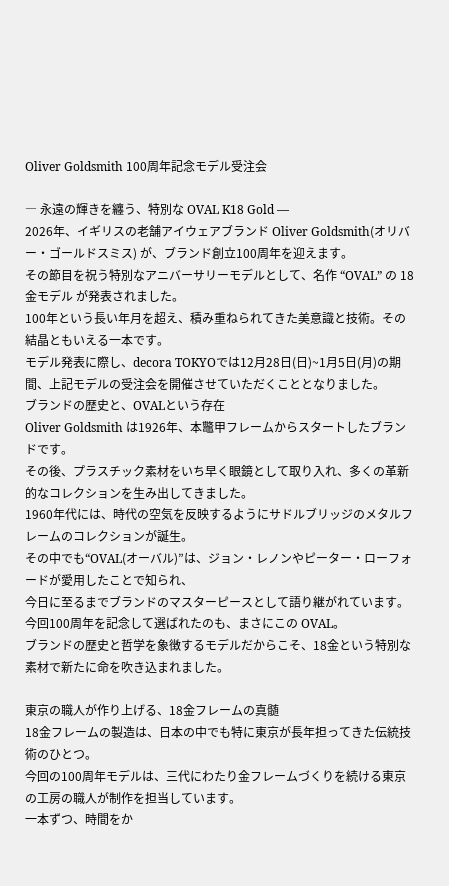Oliver Goldsmith 100周年記念モデル受注会

― 永遠の輝きを纏う、特別な OVAL K18 Gold ―
2026年、イギリスの老舗アイウェアブランド Oliver Goldsmith(オリバー・ゴールドスミス) が、ブランド創立100周年を迎えます。
その節目を祝う特別なアニバーサリーモデルとして、名作 “OVAL” の 18金モデル が発表されました。
100年という長い年月を超え、積み重ねられてきた美意識と技術。その結晶ともいえる一本です。
モデル発表に際し、decora TOKYOでは12月28日(日)~1月5日(月)の期間、上記モデルの受注会を開催させていただくこととなりました。
ブランドの歴史と、OVALという存在
Oliver Goldsmith は1926年、本鼈甲フレームからスタートしたブランドです。
その後、プラスチック素材をいち早く眼鏡として取り入れ、多くの革新的なコレクションを生み出してきました。
1960年代には、時代の空気を反映するようにサドルブリッジのメタルフレームのコレクションが誕生。
その中でも“OVAL(オーバル)”は、ジョン・レノンやピーター・ローフォードが愛用したことで知られ、
今日に至るまでブランドのマスターピースとして語り継がれています。
今回100周年を記念して選ばれたのも、まさにこの OVAL。
ブランドの歴史と哲学を象徴するモデルだからこそ、18金という特別な素材で新たに命を吹き込まれました。

東京の職人が作り上げる、18金フレームの真髄
18金フレームの製造は、日本の中でも特に東京が長年担ってきた伝統技術のひとつ。
今回の100周年モデルは、三代にわたり金フレームづくりを続ける東京の工房の職人が制作を担当しています。
一本ずつ、時間をか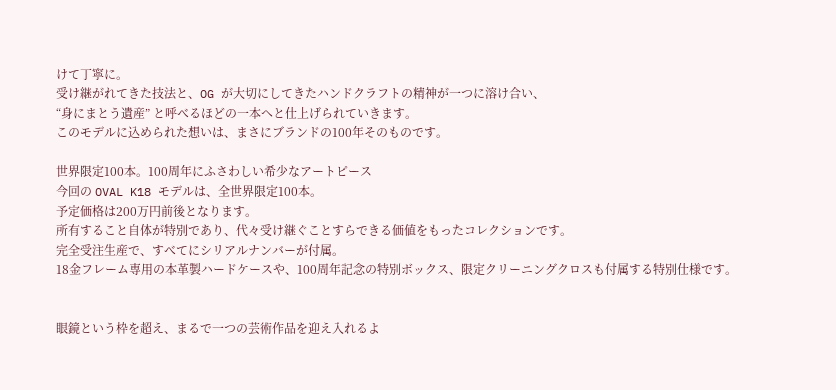けて丁寧に。
受け継がれてきた技法と、OG が大切にしてきたハンドクラフトの精神が一つに溶け合い、
“身にまとう遺産” と呼べるほどの一本へと仕上げられていきます。
このモデルに込められた想いは、まさにブランドの100年そのものです。

世界限定100本。100周年にふさわしい希少なアートピース
今回の OVAL K18 モデルは、全世界限定100本。
予定価格は200万円前後となります。
所有すること自体が特別であり、代々受け継ぐことすらできる価値をもったコレクションです。
完全受注生産で、すべてにシリアルナンバーが付属。
18金フレーム専用の本革製ハードケースや、100周年記念の特別ボックス、限定クリーニングクロスも付属する特別仕様です。


眼鏡という枠を超え、まるで一つの芸術作品を迎え入れるよ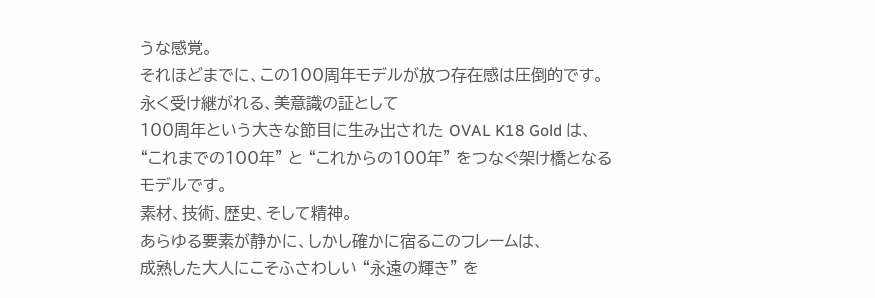うな感覚。
それほどまでに、この100周年モデルが放つ存在感は圧倒的です。
永く受け継がれる、美意識の証として
100周年という大きな節目に生み出された OVAL K18 Gold は、
“これまでの100年” と “これからの100年” をつなぐ架け橋となるモデルです。
素材、技術、歴史、そして精神。
あらゆる要素が静かに、しかし確かに宿るこのフレームは、
成熟した大人にこそふさわしい “永遠の輝き” を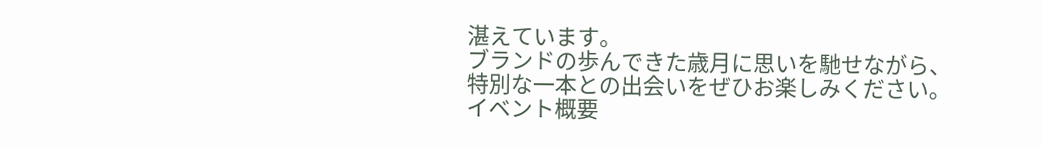湛えています。
ブランドの歩んできた歳月に思いを馳せながら、
特別な一本との出会いをぜひお楽しみください。
イベント概要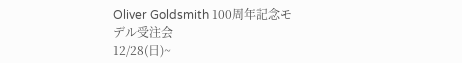Oliver Goldsmith 100周年記念モデル受注会
12/28(日)~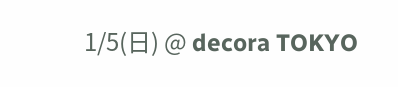1/5(日) @ decora TOKYO